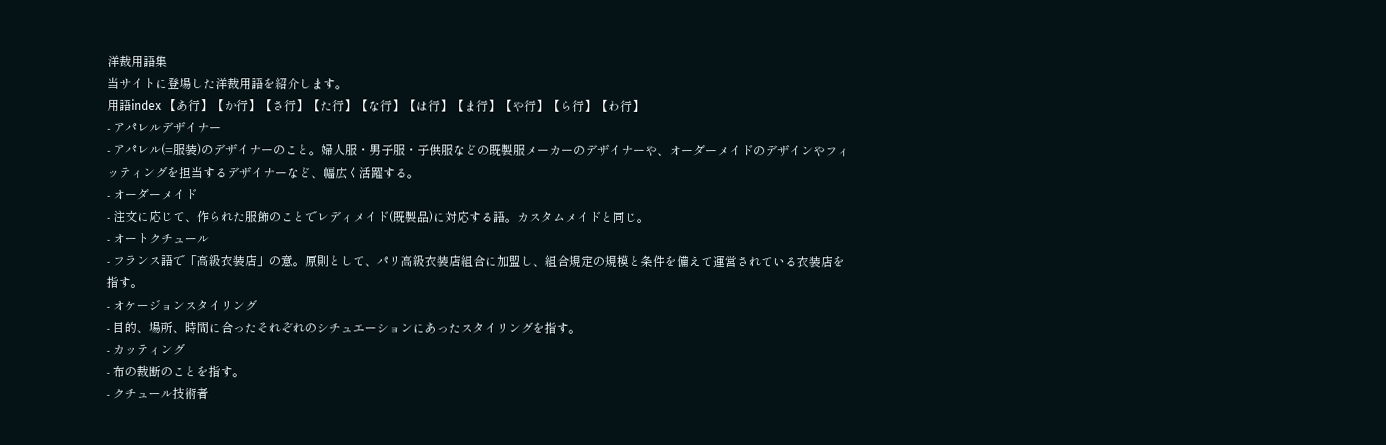洋裁用語集
当サイトに登場した洋裁用語を紹介します。
用語index 【あ行】【か行】【さ行】【た行】【な行】【は行】【ま行】【や行】【ら行】【わ行】
- アパレルデザイナー
- アパレル(=服装)のデザイナーのこと。婦人服・男子服・子供服などの既製服メーカーのデザイナーや、オーダーメイドのデザインやフィッティングを担当するデザイナーなど、幅広く活躍する。
- オーダーメイド
- 注文に応じて、作られた服飾のことでレディメイド(既製品)に対応する語。カスタムメイドと同じ。
- オートクチュール
- フランス語で「高級衣装店」の意。原則として、パリ高級衣装店組合に加盟し、組合規定の規模と条件を備えて運営されている衣装店を指す。
- オケージョンスタイリング
- 目的、場所、時間に合ったそれぞれのシチュエーションにあったスタイリングを指す。
- カッティング
- 布の裁断のことを指す。
- クチュール技術者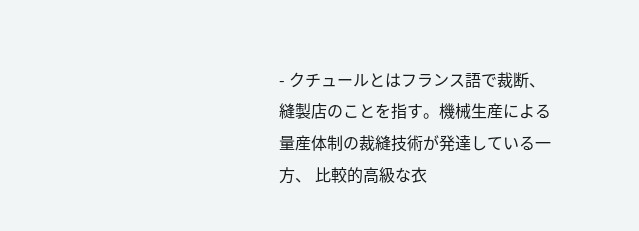- クチュールとはフランス語で裁断、縫製店のことを指す。機械生産による量産体制の裁縫技術が発達している一方、 比較的高級な衣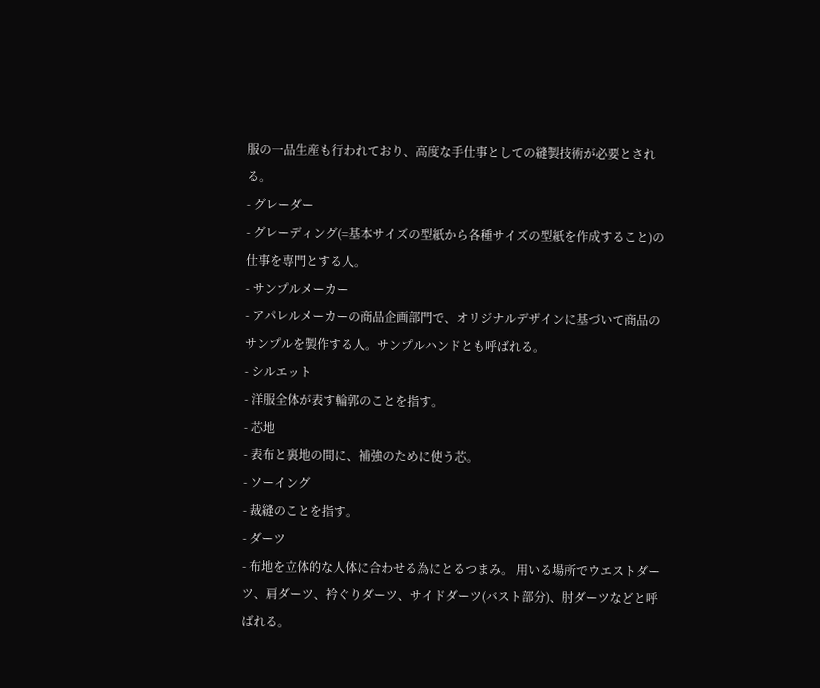服の一品生産も行われており、高度な手仕事としての縫製技術が必要とされる。
- グレーダー
- グレーディング(=基本サイズの型紙から各種サイズの型紙を作成すること)の仕事を専門とする人。
- サンプルメーカー
- アパレルメーカーの商品企画部門で、オリジナルデザインに基づいて商品のサンプルを製作する人。サンプルハンドとも呼ばれる。
- シルエット
- 洋服全体が表す輪郭のことを指す。
- 芯地
- 表布と裏地の間に、補強のために使う芯。
- ソーイング
- 裁縫のことを指す。
- ダーツ
- 布地を立体的な人体に合わせる為にとるつまみ。 用いる場所でウエストダーツ、肩ダーツ、衿ぐりダーツ、サイドダーツ(バスト部分)、肘ダーツなどと呼ばれる。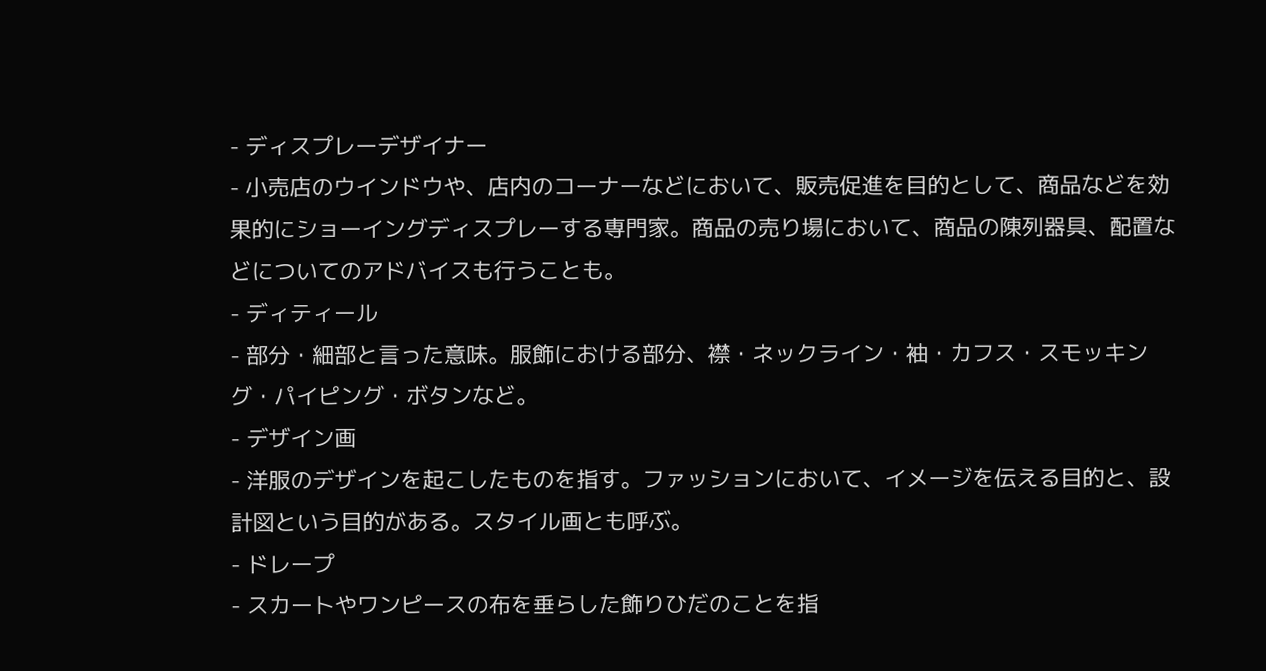- ディスプレーデザイナー
- 小売店のウインドウや、店内のコーナーなどにおいて、販売促進を目的として、商品などを効果的にショーイングディスプレーする専門家。商品の売り場において、商品の陳列器具、配置などについてのアドバイスも行うことも。
- ディティール
- 部分・細部と言った意味。服飾における部分、襟・ネックライン・袖・カフス・スモッキング・パイピング・ボタンなど。
- デザイン画
- 洋服のデザインを起こしたものを指す。ファッションにおいて、イメージを伝える目的と、設計図という目的がある。スタイル画とも呼ぶ。
- ドレープ
- スカートやワンピースの布を垂らした飾りひだのことを指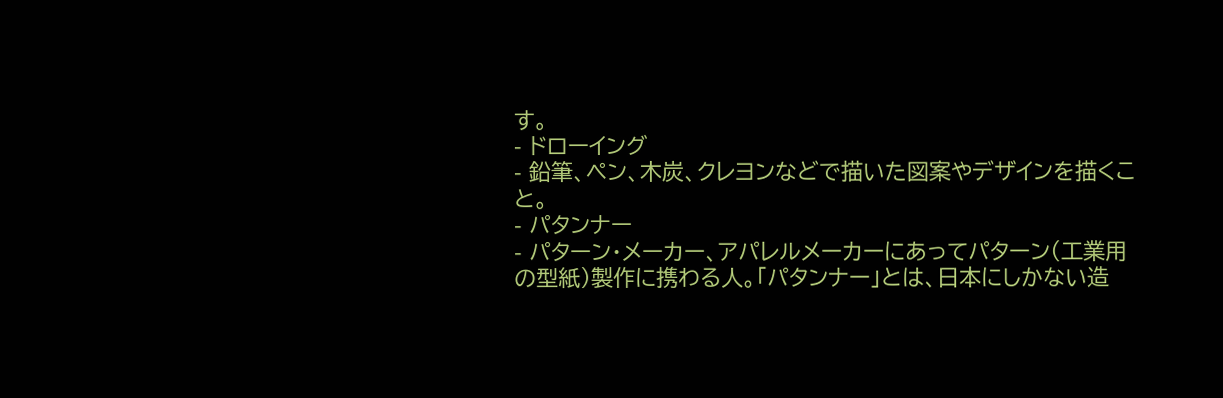す。
- ドローイング
- 鉛筆、ペン、木炭、クレヨンなどで描いた図案やデザインを描くこと。
- パタンナー
- パターン・メーカー、アパレルメーカーにあってパターン(工業用の型紙)製作に携わる人。「パタンナー」とは、日本にしかない造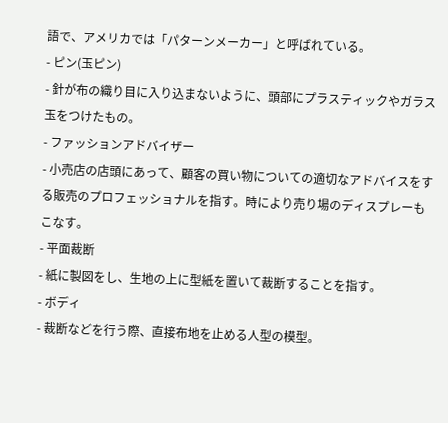語で、アメリカでは「パターンメーカー」と呼ばれている。
- ピン(玉ピン)
- 針が布の織り目に入り込まないように、頭部にプラスティックやガラス玉をつけたもの。
- ファッションアドバイザー
- 小売店の店頭にあって、顧客の買い物についての適切なアドバイスをする販売のプロフェッショナルを指す。時により売り場のディスプレーもこなす。
- 平面裁断
- 紙に製図をし、生地の上に型紙を置いて裁断することを指す。
- ボディ
- 裁断などを行う際、直接布地を止める人型の模型。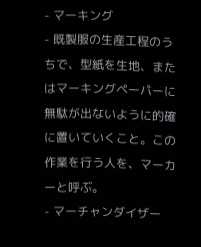- マーキング
- 既製服の生産工程のうちで、型紙を生地、またはマーキングペーパーに無駄が出ないように的確に置いていくこと。この作業を行う人を、マーカーと呼ぶ。
- マーチャンダイザー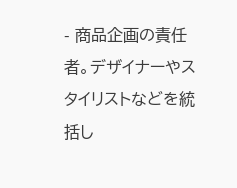- 商品企画の責任者。デザイナーやスタイリストなどを統括し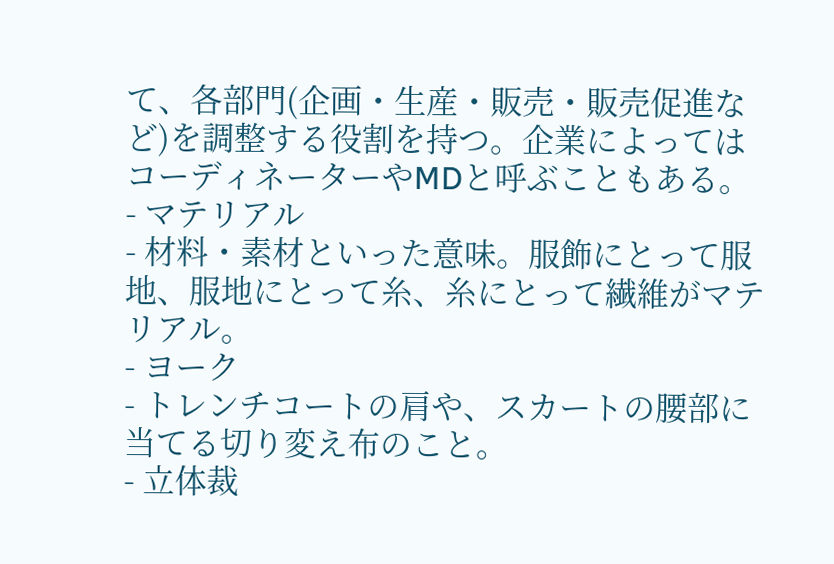て、各部門(企画・生産・販売・販売促進など)を調整する役割を持つ。企業によってはコーディネーターやMDと呼ぶこともある。
- マテリアル
- 材料・素材といった意味。服飾にとって服地、服地にとって糸、糸にとって繊維がマテリアル。
- ヨーク
- トレンチコートの肩や、スカートの腰部に当てる切り変え布のこと。
- 立体裁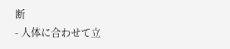断
- 人体に合わせて立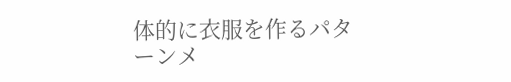体的に衣服を作るパターンメ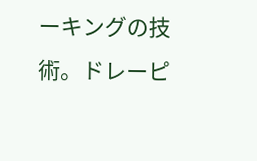ーキングの技術。ドレーピ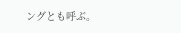ングとも呼ぶ。